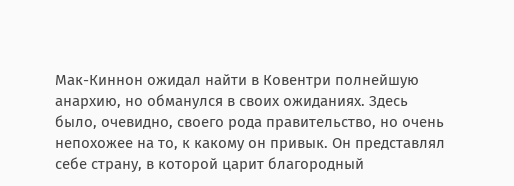Мак-Киннон ожидал найти в Ковентри полнейшую анархию, но обманулся в своих ожиданиях. Здесь было, очевидно, своего рода правительство, но очень непохожее на то, к какому он привык. Он представлял себе страну, в которой царит благородный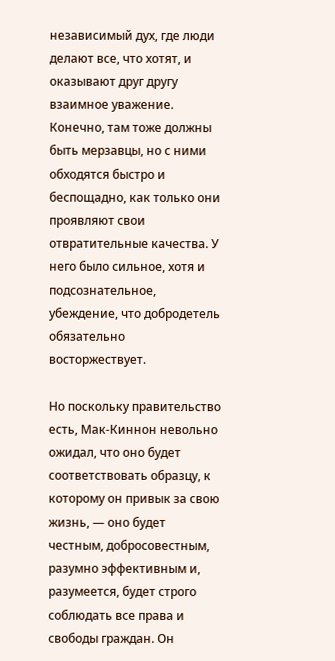независимый дух, где люди делают все, что хотят, и оказывают друг другу взаимное уважение. Конечно, там тоже должны быть мерзавцы, но с ними обходятся быстро и беспощадно, как только они проявляют свои отвратительные качества. У него было сильное, хотя и подсознательное, убеждение, что добродетель обязательно восторжествует.

Но поскольку правительство есть, Мак-Киннон невольно ожидал, что оно будет соответствовать образцу, к которому он привык за свою жизнь, — оно будет честным, добросовестным, разумно эффективным и, разумеется, будет строго соблюдать все права и свободы граждан. Он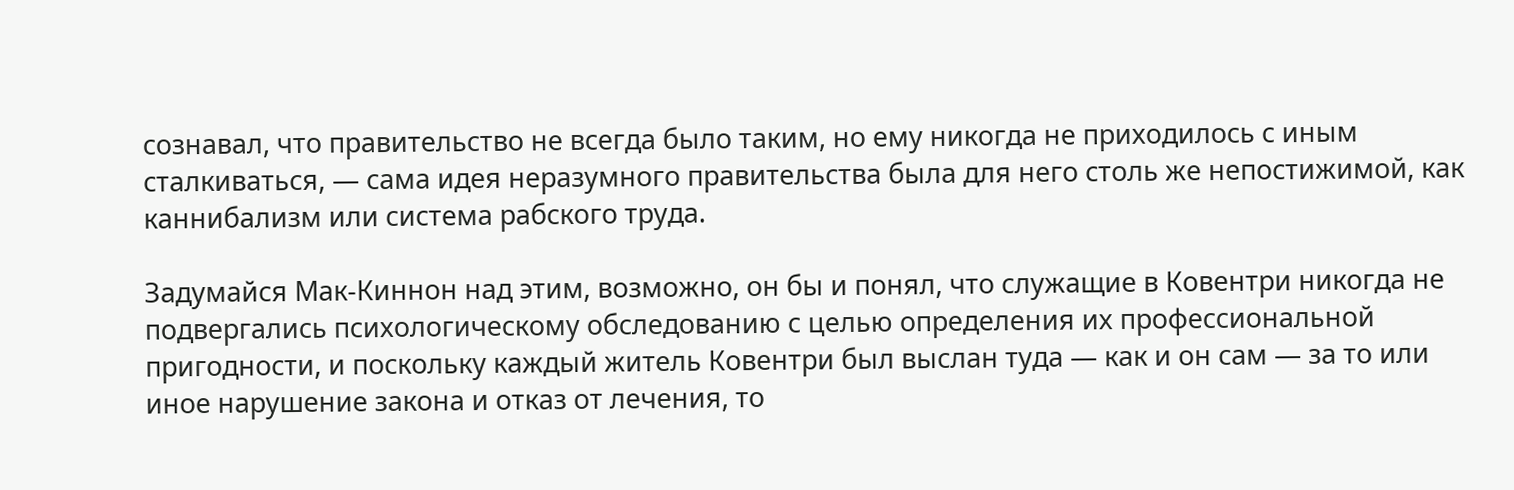сознавал, что правительство не всегда было таким, но ему никогда не приходилось с иным сталкиваться, — сама идея неразумного правительства была для него столь же непостижимой, как каннибализм или система рабского труда.

Задумайся Мак-Киннон над этим, возможно, он бы и понял, что служащие в Ковентри никогда не подвергались психологическому обследованию с целью определения их профессиональной пригодности, и поскольку каждый житель Ковентри был выслан туда — как и он сам — за то или иное нарушение закона и отказ от лечения, то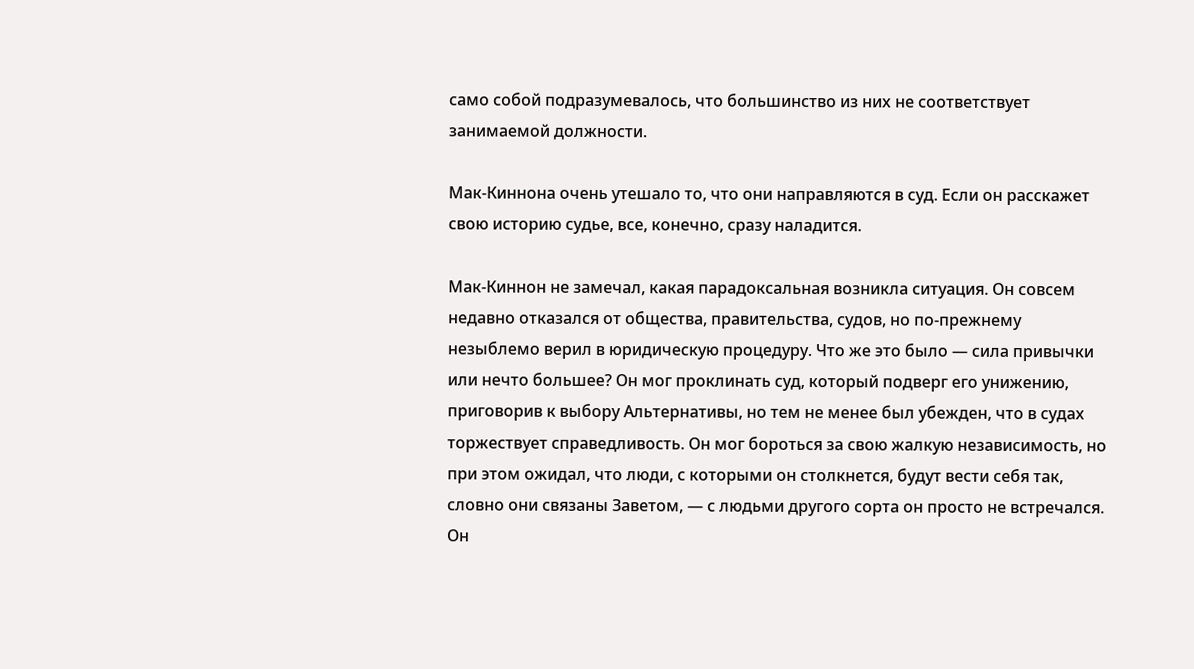само собой подразумевалось, что большинство из них не соответствует занимаемой должности.

Мак-Киннона очень утешало то, что они направляются в суд. Если он расскажет свою историю судье, все, конечно, сразу наладится.

Мак-Киннон не замечал, какая парадоксальная возникла ситуация. Он совсем недавно отказался от общества, правительства, судов, но по-прежнему незыблемо верил в юридическую процедуру. Что же это было — сила привычки или нечто большее? Он мог проклинать суд, который подверг его унижению, приговорив к выбору Альтернативы, но тем не менее был убежден, что в судах торжествует справедливость. Он мог бороться за свою жалкую независимость, но при этом ожидал, что люди, с которыми он столкнется, будут вести себя так, словно они связаны Заветом, — с людьми другого сорта он просто не встречался. Он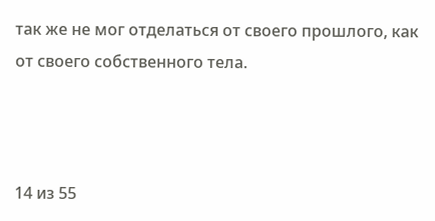так же не мог отделаться от своего прошлого, как от своего собственного тела.



14 из 55